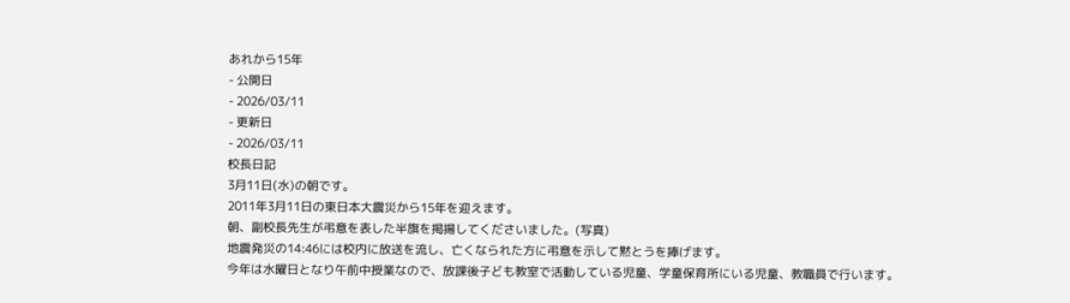あれから15年
- 公開日
- 2026/03/11
- 更新日
- 2026/03/11
校長日記
3月11日(水)の朝です。
2011年3月11日の東日本大震災から15年を迎えます。
朝、副校長先生が弔意を表した半旗を掲揚してくださいました。(写真)
地震発災の14:46には校内に放送を流し、亡くなられた方に弔意を示して黙とうを捧げます。
今年は水曜日となり午前中授業なので、放課後子ども教室で活動している児童、学童保育所にいる児童、教職員で行います。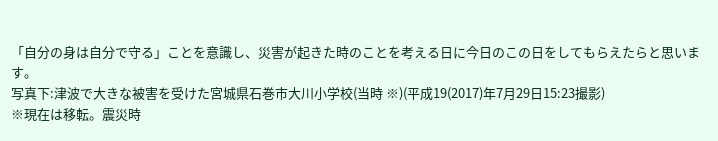「自分の身は自分で守る」ことを意識し、災害が起きた時のことを考える日に今日のこの日をしてもらえたらと思います。
写真下:津波で大きな被害を受けた宮城県石巻市大川小学校(当時 ※)(平成19(2017)年7月29日15:23撮影)
※現在は移転。震災時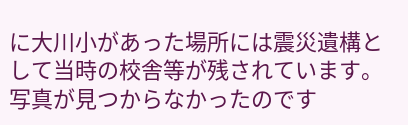に大川小があった場所には震災遺構として当時の校舎等が残されています。
写真が見つからなかったのです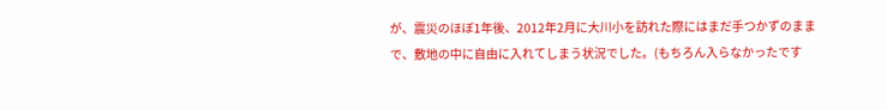が、震災のほぼ1年後、2012年2月に大川小を訪れた際にはまだ手つかずのままで、敷地の中に自由に入れてしまう状況でした。(もちろん入らなかったです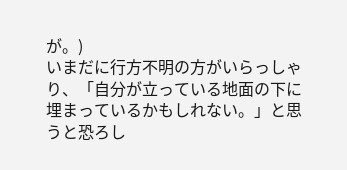が。)
いまだに行方不明の方がいらっしゃり、「自分が立っている地面の下に埋まっているかもしれない。」と思うと恐ろし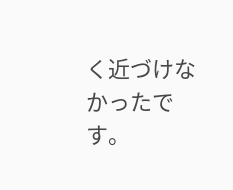く近づけなかったです。